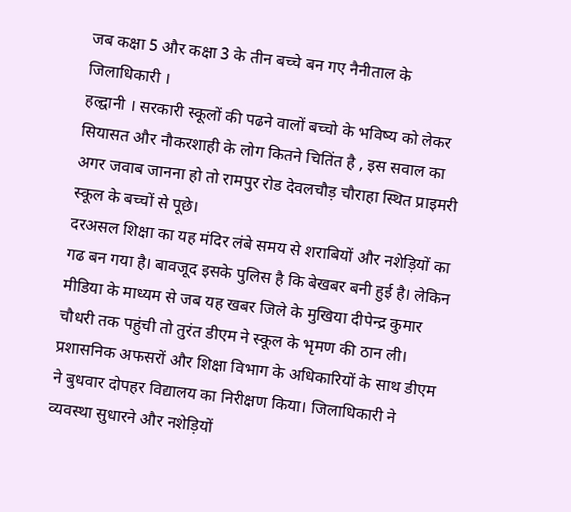जब कक्षा 5 और कक्षा 3 के तीन बच्चे बन गए नैनीताल के जिलाधिकारी ।
हल्द्वानी । सरकारी स्कूलों की पढने वालों बच्चो के भविष्य को लेकर सियासत और नौकरशाही के लोग कितने चितिंत है , इस सवाल का अगर जवाब जानना हो तो रामपुर रोड देवलचौड़ चौराहा स्थित प्राइमरी स्कूल के बच्चों से पूछे।
दरअसल शिक्षा का यह मंदिर लंबे समय से शराबियों और नशेड़ियों का गढ बन गया है। बावजूद इसके पुलिस है कि बेखबर बनी हुई है। लेकिन मीडिया के माध्यम से जब यह खबर जिले के मुखिया दीपेन्द्र कुमार चौधरी तक पहुंची तो तुरंत डीएम ने स्कूल के भृमण की ठान ली। प्रशासनिक अफसरों और शिक्षा विभाग के अधिकारियों के साथ डीएम ने बुधवार दोपहर विद्यालय का निरीक्षण किया। जिलाधिकारी ने व्यवस्था सुधारने और नशेड़ियों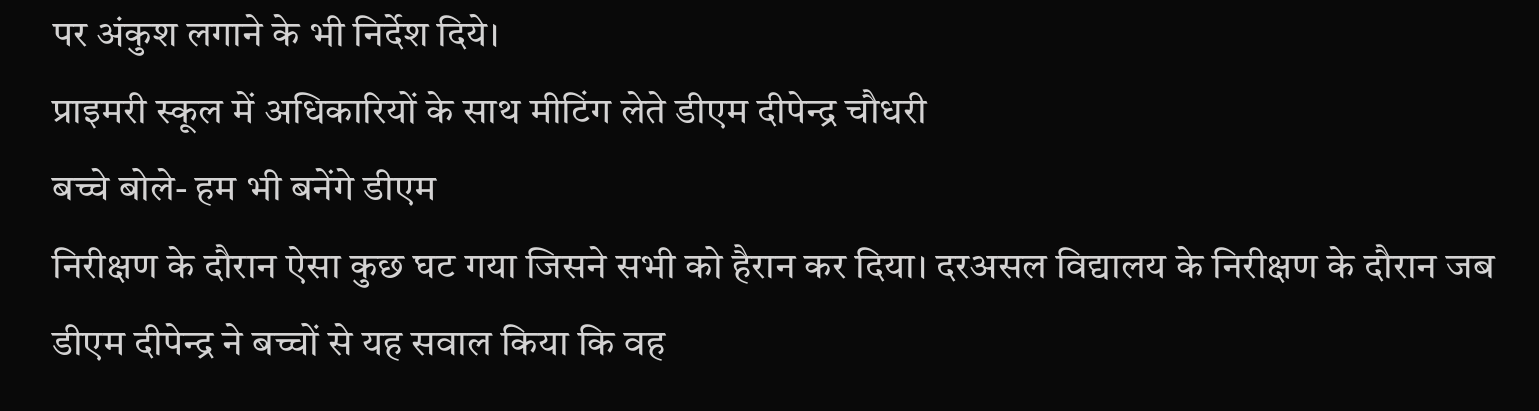पर अंकुश लगाने के भी निर्देश दिये।
प्राइमरी स्कूल में अधिकारियों के साथ मीटिंग लेते डीएम दीपेन्द्र चौधरी
बच्चे बोले- हम भी बनेंगे डीएम
निरीक्षण के दौरान ऐसा कुछ घट गया जिसने सभी को हैरान कर दिया। दरअसल विद्यालय के निरीक्षण के दौरान जब डीएम दीपेन्द्र ने बच्चों से यह सवाल किया कि वह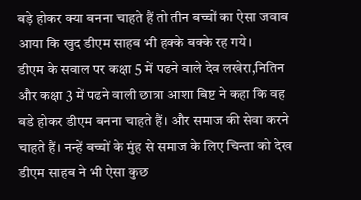बड़े होकर क्या बनना चाहते हैं तो तीन बच्चों का ऐसा जवाब आया कि खुद डीएम साहब भी हक्के बक्के रह गये।
डीएम के सवाल पर कक्षा 5 में पढने वाले देव लखेरा,नितिन और कक्षा 3 में पढने वाली छात्रा आशा बिष्ट ने कहा कि वह बडे होकर डीएम बनना चाहते हैं। और समाज की सेवा करने चाहते हैं। नन्हें बच्चों के मुंह से समाज के लिए चिन्ता को देख डीएम साहब ने भी ऐसा कुछ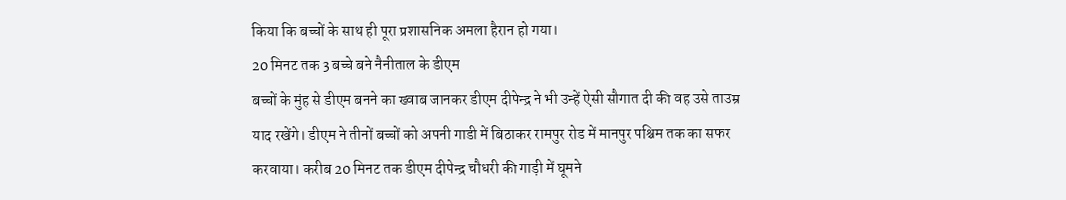किया कि बच्चों के साथ ही पूरा प्रशासनिक अमला हैरान हो गया।
20 मिनट तक 3 बच्चे बने नैनीताल के डीएम
बच्चों के मुंह से डीएम बनने का ख्वाब जानकर डीएम दीपेन्द्र ने भी उन्हें ऐसी सौगात दी की वह उसे ताउम्र याद रखेंगे। डीएम ने तीनों बच्चों को अपनी गाडी में बिठाकर रामपुर रोड में मानपुर पश्चिम तक का सफर करवाया। करीब 20 मिनट तक डीएम दीपेन्द्र चौधरी की गाड़ी में घूमने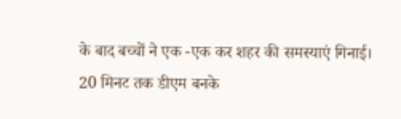के बाद बच्चों ने एक -एक कर शहर की समस्याएं गिनाई।
20 मिनट तक डीएम बनके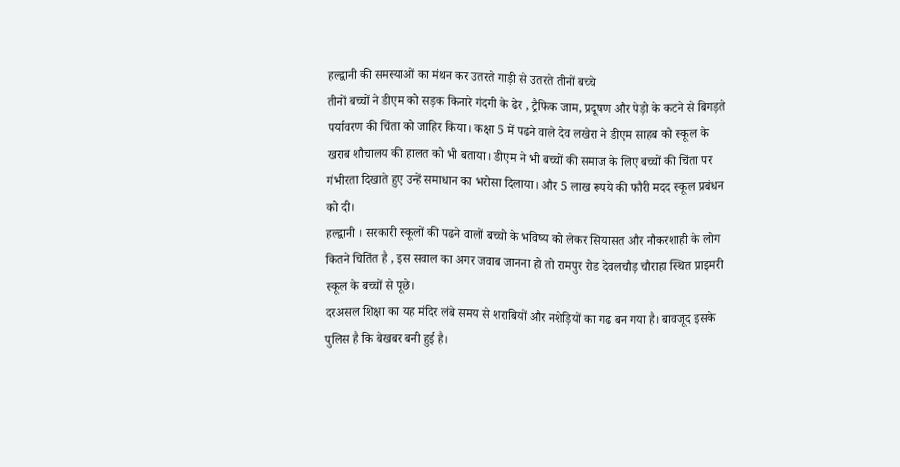हल्द्वानी की समस्याओं का मंथन कर उतरते गाड़ी से उतरते तीनों बच्चे
तीनों बच्चों ने डीएम को सड़क किनारे गंदगी के ढेर , ट्रैफिक जाम, प्रदूषण और पेड़ो के कटने से बिगड़ते पर्यावरण की चिंता को जाहिर किया। कक्षा 5 में पढने वाले देव लखेरा ने डीएम साहब को स्कूल के खराब शौचालय की हालत को भी बताया। डीएम ने भी बच्चों की समाज के लिए बच्चों की चिंता पर गंभीरता दिखाते हुए उन्हें समाधान का भरोसा दिलाया। और 5 लाख रूपये की फौरी मदद स्कूल प्रबंधन को दी।
हल्द्वानी । सरकारी स्कूलों की पढने वालों बच्चो के भविष्य को लेकर सियासत और नौकरशाही के लोग कितने चितिंत है , इस सवाल का अगर जवाब जानना हो तो रामपुर रोड देवलचौड़ चौराहा स्थित प्राइमरी स्कूल के बच्चों से पूछे।
दरअसल शिक्षा का यह मंदिर लंबे समय से शराबियों और नशेड़ियों का गढ बन गया है। बावजूद इसके पुलिस है कि बेखबर बनी हुई है।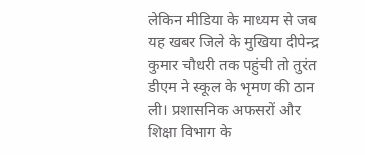लेकिन मीडिया के माध्यम से जब यह खबर जिले के मुखिया दीपेन्द्र कुमार चौधरी तक पहुंची तो तुरंत डीएम ने स्कूल के भृमण की ठान ली। प्रशासनिक अफसरों और शिक्षा विभाग के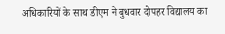अधिकारियों के साथ डीएम ने बुधवार दोपहर विद्यालय का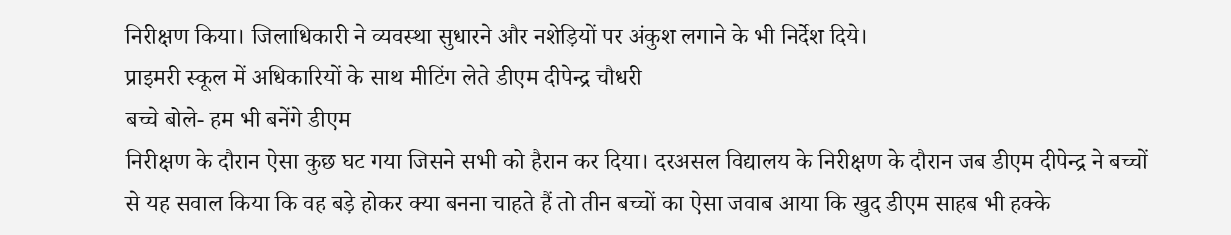निरीक्षण किया। जिलाधिकारी ने व्यवस्था सुधारने और नशेड़ियों पर अंकुश लगाने के भी निर्देश दिये।
प्राइमरी स्कूल में अधिकारियों के साथ मीटिंग लेते डीएम दीपेन्द्र चौधरी
बच्चे बोले- हम भी बनेंगे डीएम
निरीक्षण के दौरान ऐसा कुछ घट गया जिसने सभी को हैरान कर दिया। दरअसल विद्यालय के निरीक्षण के दौरान जब डीएम दीपेन्द्र ने बच्चों से यह सवाल किया कि वह बड़े होकर क्या बनना चाहते हैं तो तीन बच्चों का ऐसा जवाब आया कि खुद डीएम साहब भी हक्के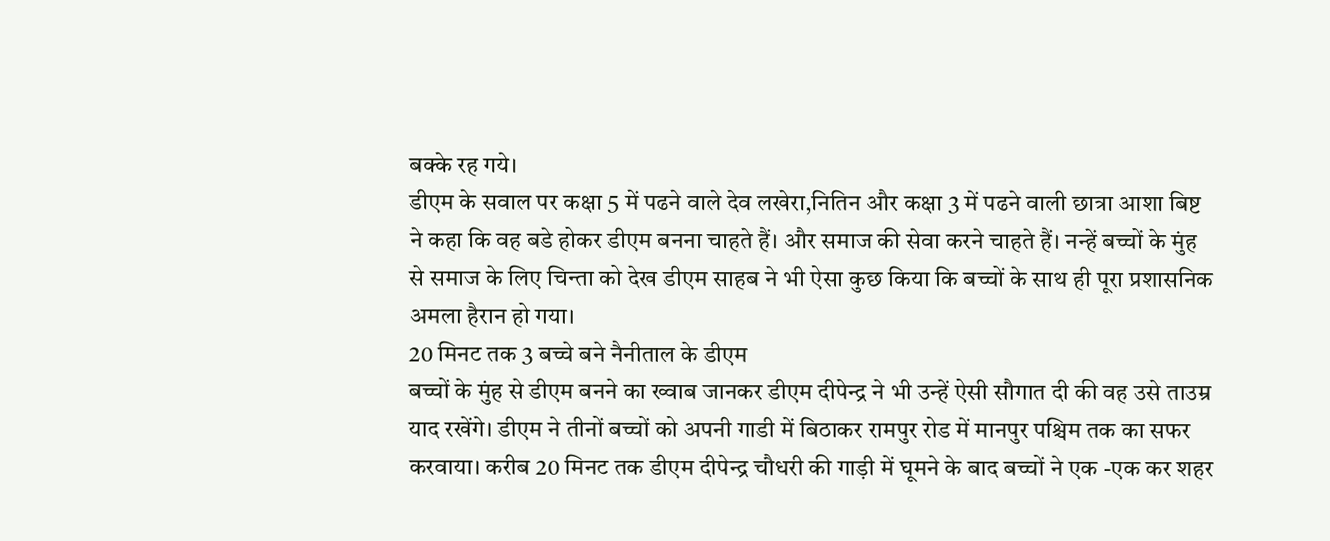बक्के रह गये।
डीएम के सवाल पर कक्षा 5 में पढने वाले देव लखेरा,नितिन और कक्षा 3 में पढने वाली छात्रा आशा बिष्ट ने कहा कि वह बडे होकर डीएम बनना चाहते हैं। और समाज की सेवा करने चाहते हैं। नन्हें बच्चों के मुंह से समाज के लिए चिन्ता को देख डीएम साहब ने भी ऐसा कुछ किया कि बच्चों के साथ ही पूरा प्रशासनिक अमला हैरान हो गया।
20 मिनट तक 3 बच्चे बने नैनीताल के डीएम
बच्चों के मुंह से डीएम बनने का ख्वाब जानकर डीएम दीपेन्द्र ने भी उन्हें ऐसी सौगात दी की वह उसे ताउम्र याद रखेंगे। डीएम ने तीनों बच्चों को अपनी गाडी में बिठाकर रामपुर रोड में मानपुर पश्चिम तक का सफर करवाया। करीब 20 मिनट तक डीएम दीपेन्द्र चौधरी की गाड़ी में घूमने के बाद बच्चों ने एक -एक कर शहर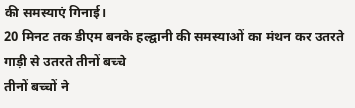की समस्याएं गिनाई।
20 मिनट तक डीएम बनके हल्द्वानी की समस्याओं का मंथन कर उतरते गाड़ी से उतरते तीनों बच्चे
तीनों बच्चों ने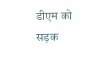डीएम को सड़क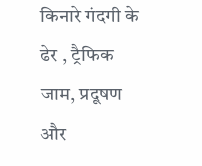किनारे गंदगी के ढेर , ट्रैफिक जाम, प्रदूषण और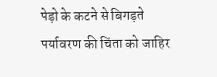पेड़ो के कटने से बिगड़ते पर्यावरण की चिंता को जाहिर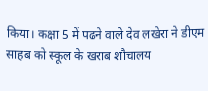किया। कक्षा 5 में पढने वाले देव लखेरा ने डीएम साहब को स्कूल के खराब शौचालय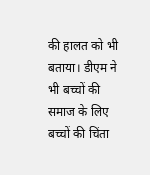की हालत को भी बताया। डीएम ने भी बच्चों की समाज के लिए बच्चों की चिंता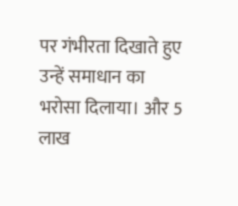पर गंभीरता दिखाते हुए उन्हें समाधान का भरोसा दिलाया। और 5 लाख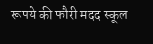रूपये की फौरी मदद स्कूल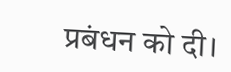प्रबंधन को दी।